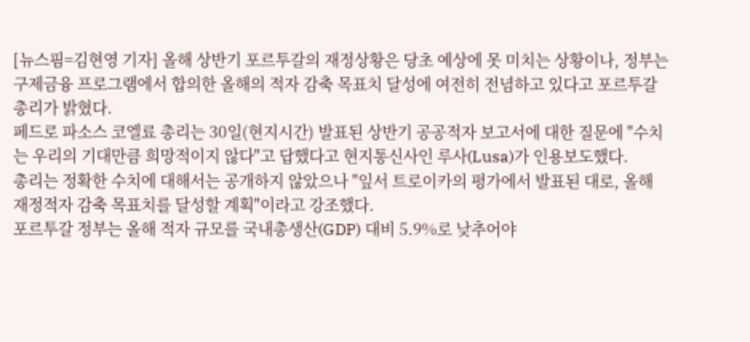[뉴스핌=김현영 기자] 올해 상반기 포르투갈의 재정상황은 당초 예상에 못 미치는 상황이나, 정부는 구제금융 프로그램에서 합의한 올해의 적자 감축 목표치 달성에 여전히 전념하고 있다고 포르투갈 총리가 밝혔다.
페드로 파소스 코엘료 총리는 30일(현지시간) 발표된 상반기 공공적자 보고서에 대한 질문에 "수치는 우리의 기대만큼 희망적이지 않다"고 답했다고 현지통신사인 루사(Lusa)가 인용보도했다.
총리는 정확한 수치에 대해서는 공개하지 않았으나 "잎서 트로이카의 평가에서 발표된 대로, 올해 재정적자 감축 목표치를 달성할 계획"이라고 강조했다.
포르투갈 정부는 올해 적자 규모를 국내총생산(GDP) 대비 5.9%로 낮추어야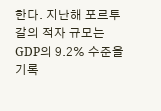한다. 지난해 포르투갈의 적자 규모는 GDP의 9.2% 수준을 기록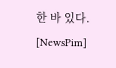한 바 있다.
[NewsPim]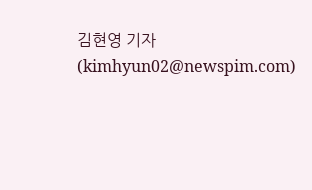김현영 기자 (kimhyun02@newspim.com)